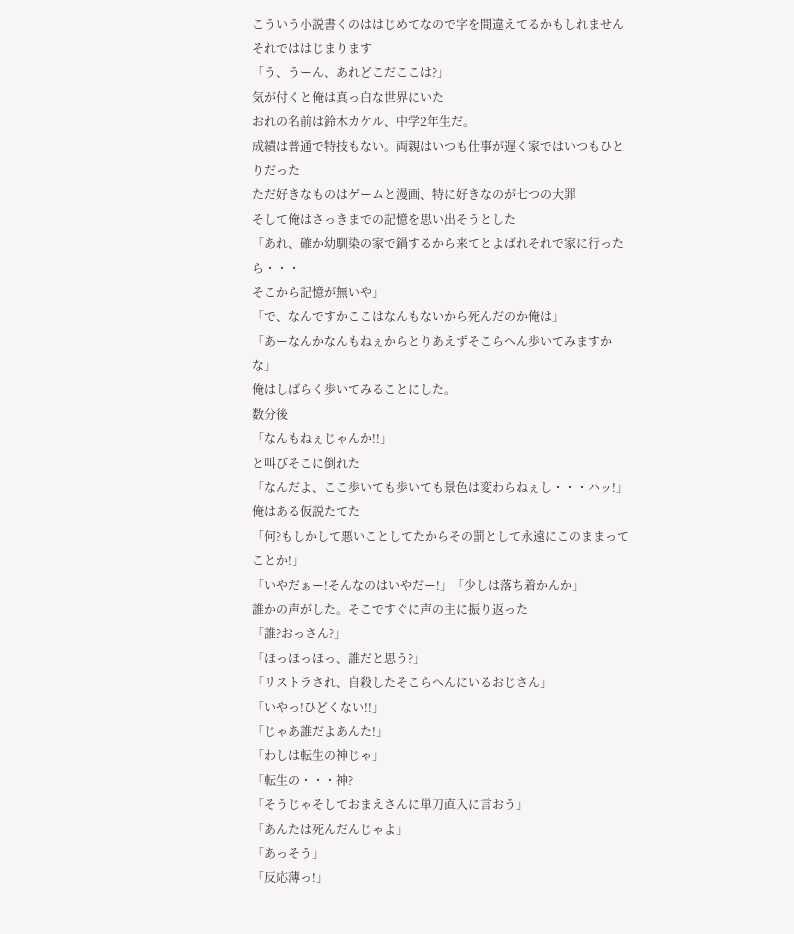こういう小説書くのははじめてなので字を間違えてるかもしれません
それでははじまります
「う、うーん、あれどこだここは?」
気が付くと俺は真っ白な世界にいた
おれの名前は鈴木カケル、中学2年生だ。
成績は普通で特技もない。両親はいつも仕事が遅く家ではいつもひとりだった
ただ好きなものはゲームと漫画、特に好きなのが七つの大罪
そして俺はさっきまでの記憶を思い出そうとした
「あれ、確か幼馴染の家で鍋するから来てとよばれそれで家に行ったら・・・
そこから記憶が無いや」
「で、なんですかここはなんもないから死んだのか俺は」
「あーなんかなんもねぇからとりあえずそこらへん歩いてみますかな」
俺はしばらく歩いてみることにした。
数分後
「なんもねぇじゃんか!!」
と叫びそこに倒れた
「なんだよ、ここ歩いても歩いても景色は変わらねぇし・・・ハッ!」
俺はある仮説たてた
「何?もしかして悪いことしてたからその罰として永遠にこのままってことか!」
「いやだぁー!そんなのはいやだー!」「少しは落ち着かんか」
誰かの声がした。そこですぐに声の主に振り返った
「誰?おっさん?」
「ほっほっほっ、誰だと思う?」
「リストラされ、自殺したそこらへんにいるおじさん」
「いやっ!ひどくない!!」
「じゃあ誰だよあんた!」
「わしは転生の神じゃ」
「転生の・・・神?
「そうじゃそしておまえさんに単刀直入に言おう」
「あんたは死んだんじゃよ」
「あっそう」
「反応薄っ!」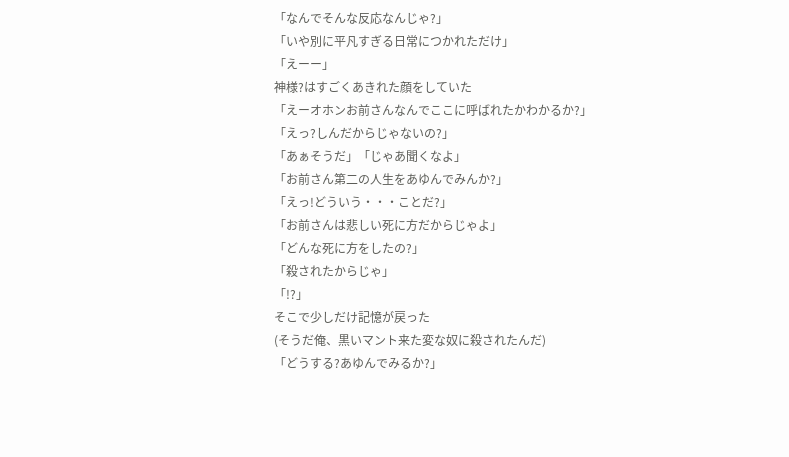「なんでそんな反応なんじゃ?」
「いや別に平凡すぎる日常につかれただけ」
「えーー」
神様?はすごくあきれた顔をしていた
「えーオホンお前さんなんでここに呼ばれたかわかるか?」
「えっ?しんだからじゃないの?」
「あぁそうだ」「じゃあ聞くなよ」
「お前さん第二の人生をあゆんでみんか?」
「えっ!どういう・・・ことだ?」
「お前さんは悲しい死に方だからじゃよ」
「どんな死に方をしたの?」
「殺されたからじゃ」
「!?」
そこで少しだけ記憶が戻った
(そうだ俺、黒いマント来た変な奴に殺されたんだ)
「どうする?あゆんでみるか?」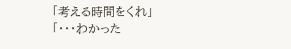「考える時間をくれ」
「・・・わかった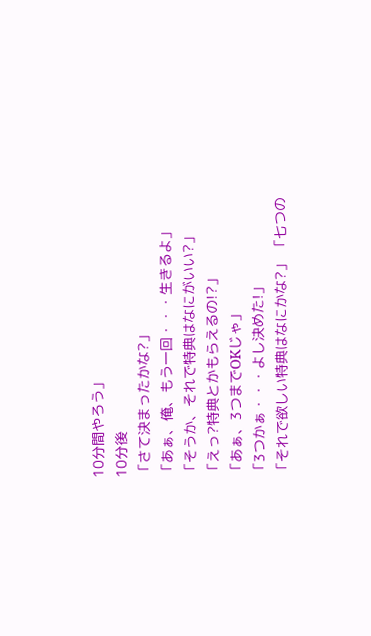10分間やろう」
10分後
「さて決まったかな?」
「あぁ、俺、もう一回・・・生きるよ」
「そうか、それで特典はなにがいい?」
「えっ?特典とかもらえるの!?」
「あぁ、3つまでOKじゃ」
「3つかぁ・・・よし決めた!」
「それで欲しい特典はなにかな?」 「七つの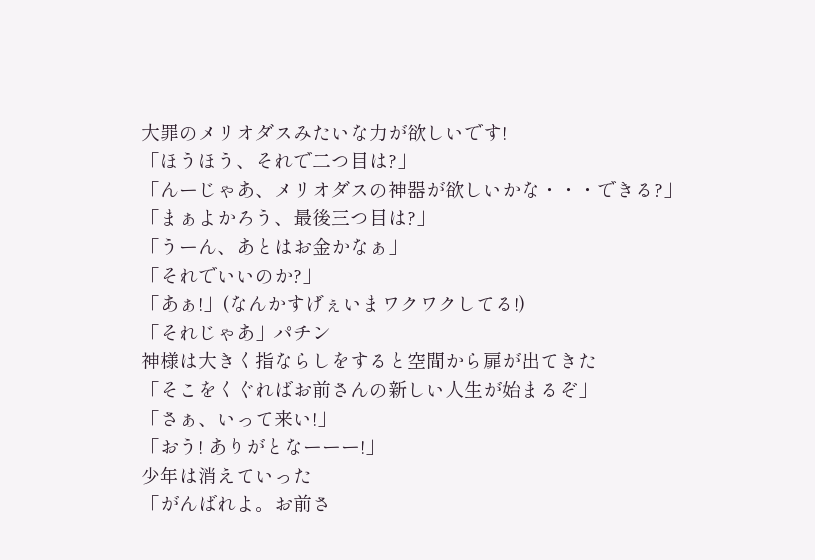大罪のメリオダスみたいな力が欲しいです!
「ほうほう、それで二つ目は?」
「んーじゃあ、メリオダスの神器が欲しいかな・・・できる?」
「まぁよかろう、最後三つ目は?」
「うーん、あとはお金かなぁ」
「それでいいのか?」
「あぁ!」(なんかすげぇいまワクワクしてる!)
「それじゃあ」パチン
神様は大きく指ならしをすると空間から扉が出てきた
「そこをくぐればお前さんの新しい人生が始まるぞ」
「さぁ、いって来い!」
「おう! ありがとなーーー!」
少年は消えていった
「がんばれよ。お前さ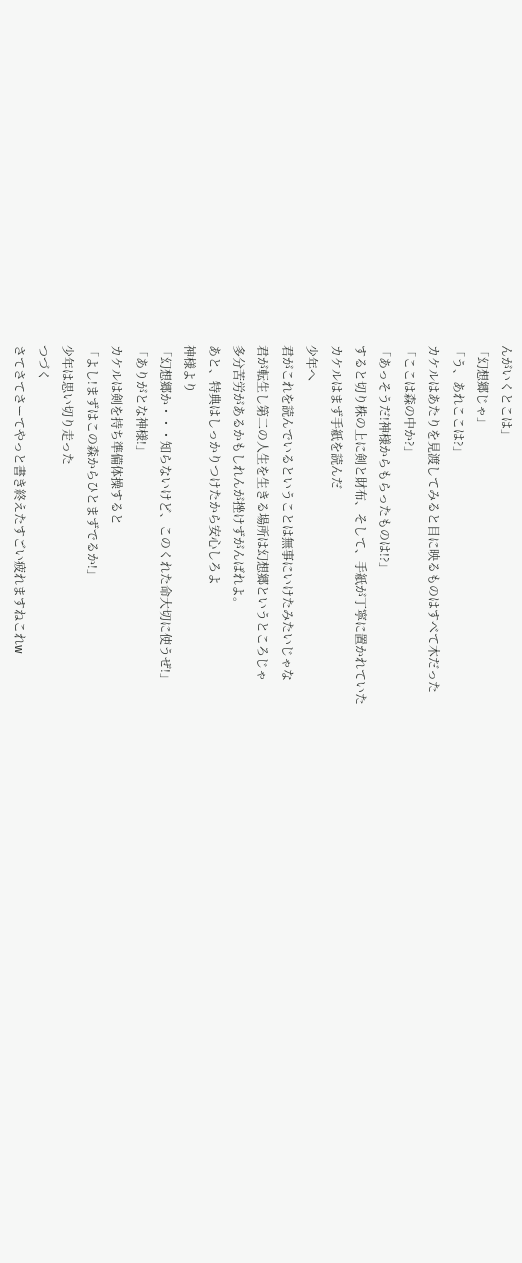んがいくとこは」
「幻想郷じゃ」
「う、あれここは?」
カケルはあたりを見渡してみると目に映るものはすべて木だった
「ここは森の中か?」
「あっそうだ!神様からもらったものは!?」
すると切り株の上に剣と財布、そして、手紙が丁寧に置かれていた
カケルはまず手紙を読んだ
少年へ
君がこれを読んでいるということは無事にいけたみたいじゃな
君が転生し第二の人生を生きる場所は幻想郷というところじゃ
多分苦労があるかもしれんが挫けずがんばれよ。
あと、特典はしっかりつけたから安心しろよ
神様より
「幻想郷か・・・知らないけど、このくれた命大切に使うぜ!」
「ありがとな神様!」
カケルは剣を持ち準備体操すると
「よし!まずはこの森からひとまずでるか!」
少年は思い切り走った
つづく
さてさてさーてやっと書き終えたすごい疲れますねこれw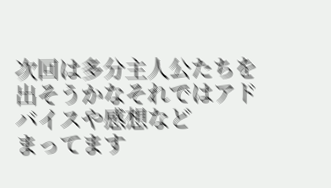次回は多分主人公たちを出そうかなそれではアドバイスや感想など
まってます